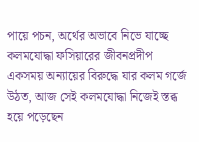পায়ে পচন, অর্থের অভাবে নিভে যাচ্ছে কলমযোদ্ধা ফসিয়ারের জীবনপ্রদীপ
একসময় অন্যায়ের বিরুদ্ধে যার কলম গর্জে উঠত, আজ সেই কলমযোদ্ধা নিজেই স্তব্ধ হয়ে পড়েছেন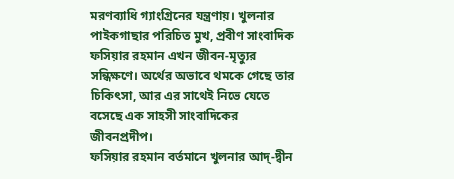মরণব্যাধি গ্যাংগ্রিনের যন্ত্রণায়। খুলনার পাইকগাছার পরিচিত মুখ, প্রবীণ সাংবাদিক ফসিয়ার রহমান এখন জীবন-মৃত্যুর সন্ধিক্ষণে। অর্থের অভাবে থমকে গেছে তার চিকিৎসা, আর এর সাথেই নিভে যেতে বসেছে এক সাহসী সাংবাদিকের জীবনপ্রদীপ।
ফসিয়ার রহমান বর্তমানে খুলনার আদ্-দ্বীন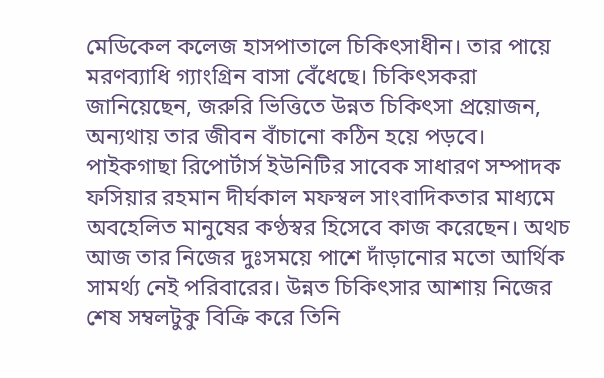মেডিকেল কলেজ হাসপাতালে চিকিৎসাধীন। তার পায়ে মরণব্যাধি গ্যাংগ্রিন বাসা বেঁধেছে। চিকিৎসকরা জানিয়েছেন, জরুরি ভিত্তিতে উন্নত চিকিৎসা প্রয়োজন, অন্যথায় তার জীবন বাঁচানো কঠিন হয়ে পড়বে।
পাইকগাছা রিপোর্টার্স ইউনিটির সাবেক সাধারণ সম্পাদক ফসিয়ার রহমান দীর্ঘকাল মফস্বল সাংবাদিকতার মাধ্যমে অবহেলিত মানুষের কণ্ঠস্বর হিসেবে কাজ করেছেন। অথচ আজ তার নিজের দুঃসময়ে পাশে দাঁড়ানোর মতো আর্থিক সামর্থ্য নেই পরিবারের। উন্নত চিকিৎসার আশায় নিজের শেষ সম্বলটুকু বিক্রি করে তিনি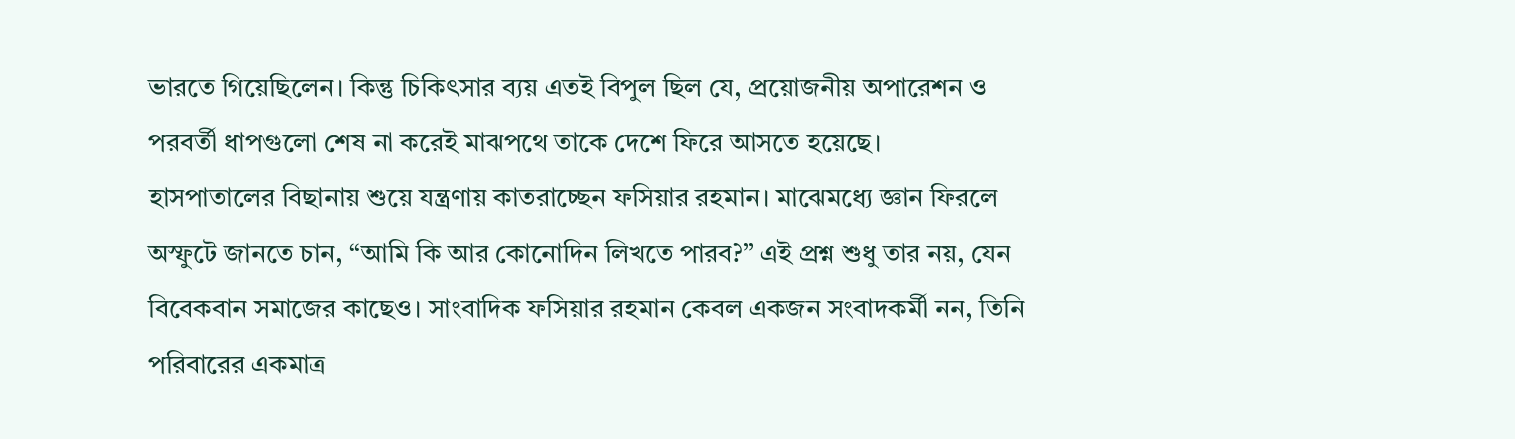ভারতে গিয়েছিলেন। কিন্তু চিকিৎসার ব্যয় এতই বিপুল ছিল যে, প্রয়োজনীয় অপারেশন ও পরবর্তী ধাপগুলো শেষ না করেই মাঝপথে তাকে দেশে ফিরে আসতে হয়েছে।
হাসপাতালের বিছানায় শুয়ে যন্ত্রণায় কাতরাচ্ছেন ফসিয়ার রহমান। মাঝেমধ্যে জ্ঞান ফিরলে অস্ফুটে জানতে চান, “আমি কি আর কোনোদিন লিখতে পারব?” এই প্রশ্ন শুধু তার নয়, যেন বিবেকবান সমাজের কাছেও। সাংবাদিক ফসিয়ার রহমান কেবল একজন সংবাদকর্মী নন, তিনি পরিবারের একমাত্র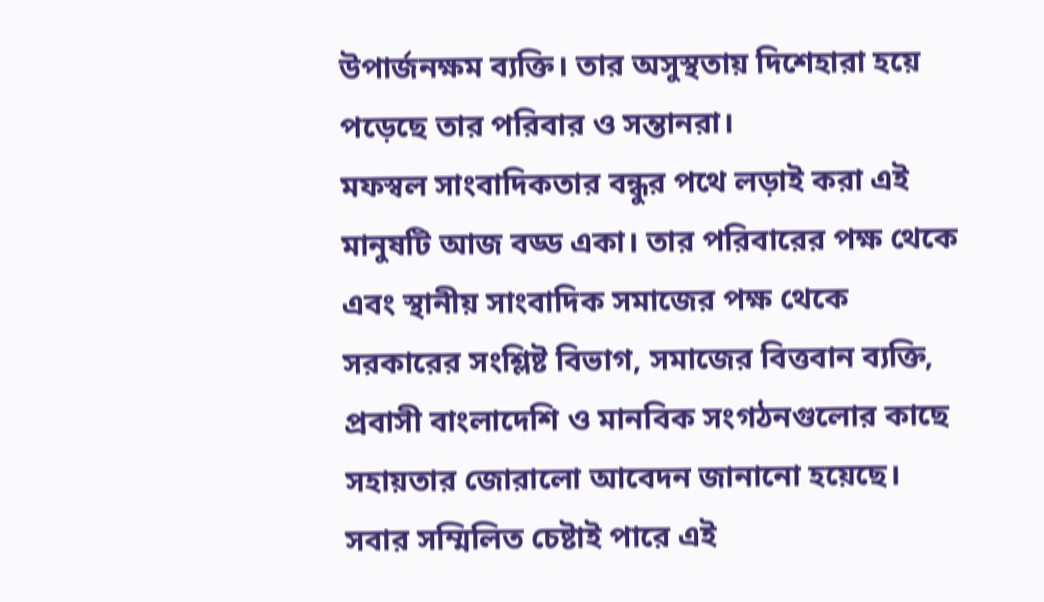উপার্জনক্ষম ব্যক্তি। তার অসুস্থতায় দিশেহারা হয়ে পড়েছে তার পরিবার ও সন্তানরা।
মফস্বল সাংবাদিকতার বন্ধুর পথে লড়াই করা এই মানুষটি আজ বড্ড একা। তার পরিবারের পক্ষ থেকে এবং স্থানীয় সাংবাদিক সমাজের পক্ষ থেকে সরকারের সংশ্লিষ্ট বিভাগ, সমাজের বিত্তবান ব্যক্তি, প্রবাসী বাংলাদেশি ও মানবিক সংগঠনগুলোর কাছে সহায়তার জোরালো আবেদন জানানো হয়েছে। সবার সম্মিলিত চেষ্টাই পারে এই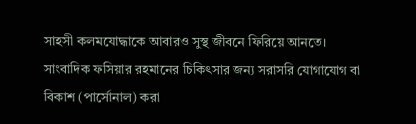সাহসী কলমযোদ্ধাকে আবারও সুস্থ জীবনে ফিরিয়ে আনতে।
সাংবাদিক ফসিয়ার রহমানের চিকিৎসার জন্য সরাসরি যোগাযোগ বা বিকাশ (পার্সোনাল) করা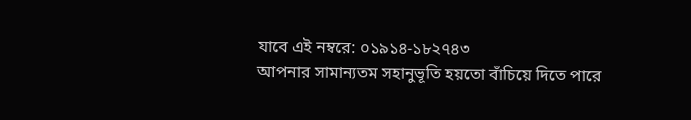যাবে এই নম্বরে: ০১৯১৪-১৮২৭৪৩
আপনার সামান্যতম সহানুভূতি হয়তো বাঁচিয়ে দিতে পারে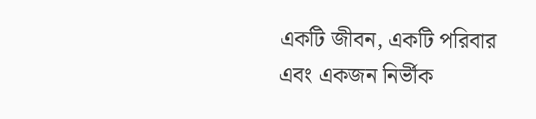একটি জীবন, একটি পরিবার এবং একজন নির্ভীক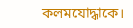কলমযোদ্ধাকে।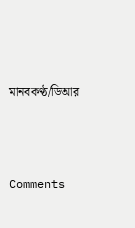মানবকণ্ঠ/ডিআর




Comments